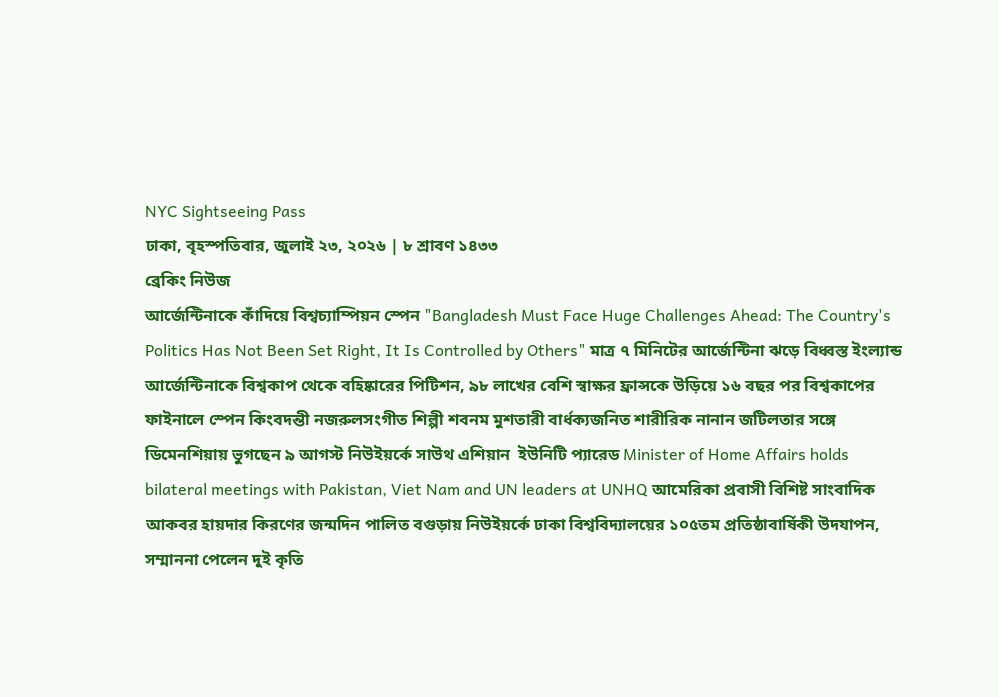NYC Sightseeing Pass
ঢাকা, বৃহস্পতিবার, জুলাই ২৩, ২০২৬ | ৮ শ্রাবণ ১৪৩৩
ব্রেকিং নিউজ
আর্জেন্টিনাকে কাঁদিয়ে বিশ্বচ্যাম্পিয়ন স্পেন "Bangladesh Must Face Huge Challenges Ahead: The Country's Politics Has Not Been Set Right, It Is Controlled by Others" মাত্র ৭ মিনিটের আর্জেন্টিনা ঝড়ে বিধ্বস্ত ইংল্যান্ড আর্জেন্টিনাকে বিশ্বকাপ থেকে বহিষ্কারের পিটিশন, ৯৮ লাখের বেশি স্বাক্ষর ফ্রান্সকে উড়িয়ে ১৬ বছর পর বিশ্বকাপের ফাইনালে স্পেন কিংবদন্তী নজরুলসংগীত শিল্পী শবনম মুশতারী বার্ধক্যজনিত শারীরিক নানান জটিলতার সঙ্গে ডিমেনশিয়ায় ভুগছেন ৯ আগস্ট নিউইয়র্কে সাউথ এশিয়ান  ইউনিটি প্যারেড Minister of Home Affairs holds bilateral meetings with Pakistan, Viet Nam and UN leaders at UNHQ আমেরিকা প্রবাসী বিশিষ্ট সাংবাদিক আকবর হায়দার কিরণের জন্মদিন পালিত বগুড়ায় নিউইয়র্কে ঢাকা বিশ্ববিদ্যালয়ের ১০৫তম প্রতিষ্ঠাবার্ষিকী উদযাপন, সম্মাননা পেলেন দুই কৃতি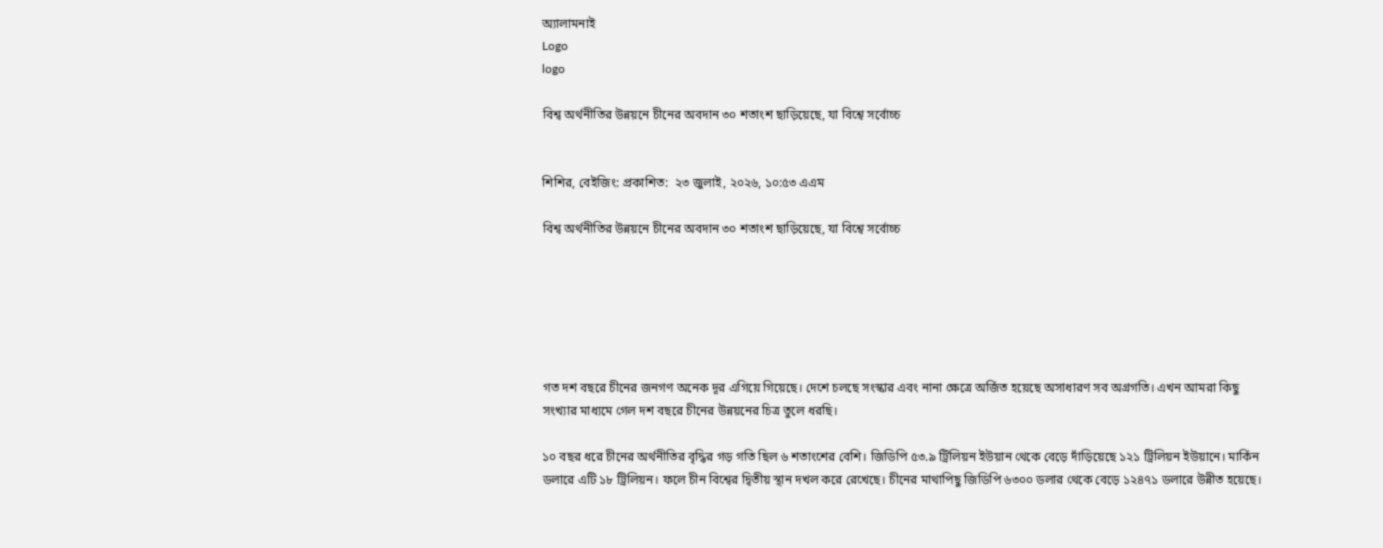অ্যালামনাই
Logo
logo

বিশ্ব অর্থনীতির উন্নয়নে চীনের অবদান ৩০ শতাংশ ছাড়িয়েছে, যা বিশ্বে সর্বোচ্চ


শিশির, বেইজিং: প্রকাশিত:  ২৩ জুলাই, ২০২৬, ১০:৫৩ এএম

বিশ্ব অর্থনীতির উন্নয়নে চীনের অবদান ৩০ শতাংশ ছাড়িয়েছে, যা বিশ্বে সর্বোচ্চ






গত দশ বছরে চীনের জনগণ অনেক দূর এগিয়ে গিয়েছে। দেশে চলছে সংস্কার এবং নানা ক্ষেত্রে অর্জিত হয়েছে অসাধারণ সব অগ্রগতি। এখন আমরা কিছু সংখ্যার মাধ্যমে গেল দশ বছরে চীনের উন্নয়নের চিত্র তুলে ধরছি।

১০ বছর ধরে চীনের অর্থনীতির বৃদ্ধির গড় গতি ছিল ৬ শতাংশের বেশি। জিডিপি ৫৩.৯ ট্রিলিয়ন ইউয়ান থেকে বেড়ে দাঁড়িয়েছে ১২১ ট্রিলিয়ন ইউয়ানে। মার্কিন ডলারে এটি ১৮ ট্রিলিয়ন। ফলে চীন বিশ্বের দ্বিতীয় স্থান দখল করে রেখেছে। চীনের মাথাপিছু জিডিপি ৬৩০০ ডলার থেকে বেড়ে ১২৪৭১ ডলারে উন্নীত হয়েছে।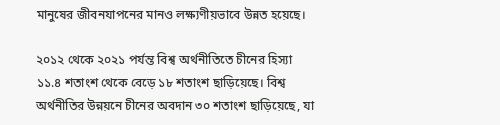মানুষের জীবনযাপনের মানও লক্ষ্যণীয়ভাবে উন্নত হয়েছে।

২০১২ থেকে ২০২১ পর্যন্ত বিশ্ব অর্থনীতিতে চীনের হিস্যা ১১.৪ শতাংশ থেকে বেড়ে ১৮ শতাংশ ছাড়িয়েছে। বিশ্ব অর্থনীতির উন্নয়নে চীনের অবদান ৩০ শতাংশ ছাড়িয়েছে, যা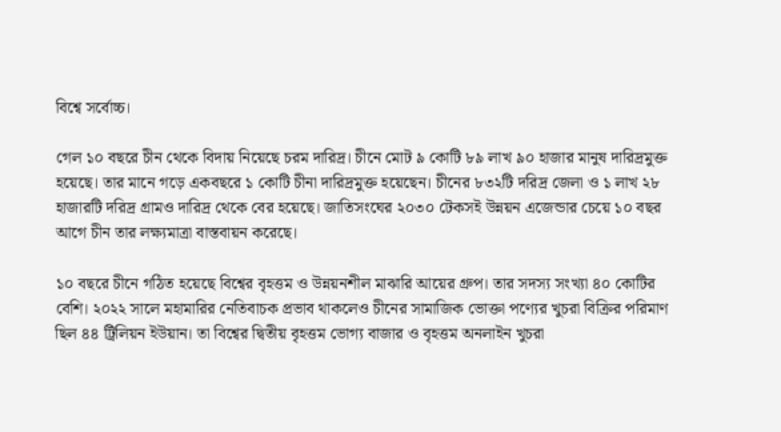বিশ্বে সর্বোচ্চ।

গেল ১০ বছরে চীন থেকে বিদায় নিয়েছে চরম দারিদ্র। চীনে মোট ৯ কোটি ৮৯ লাখ ৯০ হাজার মানুষ দারিদ্রমুক্ত হয়েছে। তার মানে গড়ে একবছরে ১ কোটি চীনা দারিদ্রমুক্ত হয়েছেন। চীনের ৮৩২টি দরিদ্র জেলা ও ১ লাখ ২৮ হাজারটি দরিদ্র গ্রামও দারিদ্র থেকে বের হয়েছে। জাতিসংঘের ২০৩০ টেকসই উন্নয়ন এজেন্ডার চেয়ে ১০ বছর আগে চীন তার লক্ষ্যমাত্রা বাস্তবায়ন করেছে।

১০ বছরে চীনে গঠিত হয়েছে বিশ্বের বৃহত্তম ও উন্নয়নশীল মাঝারি আয়ের গ্রুপ। তার সদস্য সংখ্যা ৪০ কোটির বেশি। ২০২২ সালে মহামারির নেতিবাচক প্রভাব থাকলেও চীনের সামাজিক ভোক্তা পণ্যের খুচরা বিক্রির পরিমাণ ছিল ৪৪ ট্রিলিয়ন ইউয়ান। তা বিশ্বের দ্বিতীয় বৃহত্তম ভোগ্য বাজার ও বৃহত্তম অনলাইন খুচরা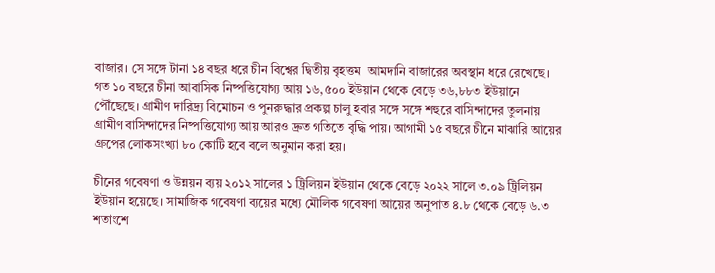বাজার। সে সঙ্গে টানা ১৪ বছর ধরে চীন বিশ্বের দ্বিতীয় বৃহত্তম  আমদানি বাজারের অবস্থান ধরে রেখেছে।
গত ১০ বছরে চীনা আবাসিক নিষ্পত্তিযোগ্য আয় ১৬,৫০০ ইউয়ান থেকে বেড়ে ৩৬,৮৮৩ ইউয়ানে পৌঁছেছে। গ্রামীণ দারিদ্র্য বিমোচন ও পুনরুদ্ধার প্রকল্প চালু হবার সঙ্গে সঙ্গে শহুরে বাসিন্দাদের তুলনায় গ্রামীণ বাসিন্দাদের নিষ্পত্তিযোগ্য আয় আরও দ্রুত গতিতে বৃদ্ধি পায়। আগামী ১৫ বছরে চীনে মাঝারি আয়ের গ্রুপের লোকসংখ্যা ৮০ কোটি হবে বলে অনুমান করা হয়।

চীনের গবেষণা ও উন্নয়ন ব্যয় ২০১২ সালের ১ ট্রিলিয়ন ইউয়ান থেকে বেড়ে ২০২২ সালে ৩.০৯ ট্রিলিয়ন ইউয়ান হয়েছে। সামাজিক গবেষণা ব্যয়ের মধ্যে মৌলিক গবেষণা আয়ের অনুপাত ৪.৮ থেকে বেড়ে ৬.৩ শতাংশে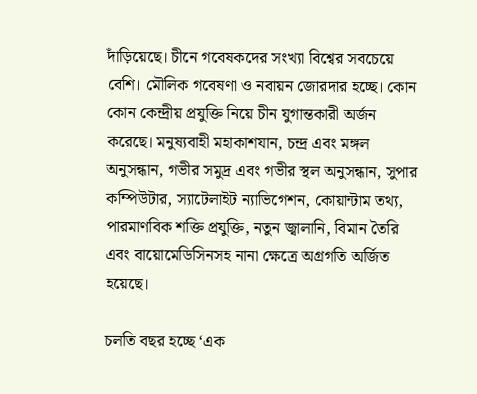দাঁড়িয়েছে। চীনে গবেষকদের সংখ্যা বিশ্বের সবচেয়ে বেশি। মৌলিক গবেষণা ও নবায়ন জোরদার হচ্ছে। কোন কোন কেন্দ্রীয় প্রযুক্তি নিয়ে চীন যুগান্তকারী অর্জন করেছে। মনুষ্যবাহী মহাকাশযান, চন্দ্র এবং মঙ্গল অনুসন্ধান, গভীর সমুদ্র এবং গভীর স্থল অনুসন্ধান, সুপার কম্পিউটার, স্যাটেলাইট ন্যাভিগেশন, কোয়ান্টাম তথ্য, পারমাণবিক শক্তি প্রযুক্তি, নতুন জ্বালানি, বিমান তৈরি এবং বায়োমেডিসিনসহ নানা ক্ষেত্রে অগ্রগতি অর্জিত হয়েছে।

চলতি বছর হচ্ছে ‘এক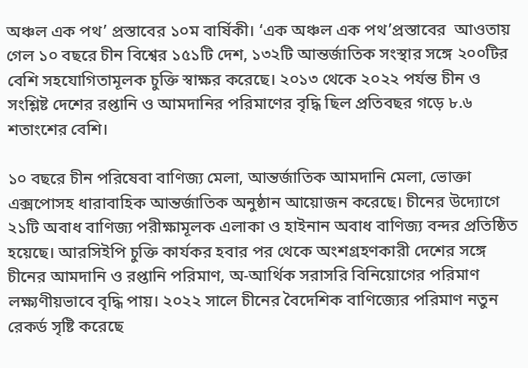অঞ্চল এক পথ’ প্রস্তাবের ১০ম বার্ষিকী। ‘এক অঞ্চল এক পথ’প্রস্তাবের  আওতায় গেল ১০ বছরে চীন বিশ্বের ১৫১টি দেশ, ১৩২টি আন্তর্জাতিক সংস্থার সঙ্গে ২০০টির বেশি সহযোগিতামূলক চুক্তি স্বাক্ষর করেছে। ২০১৩ থেকে ২০২২ পর্যন্ত চীন ও সংশ্লিষ্ট দেশের রপ্তানি ও আমদানির পরিমাণের বৃদ্ধি ছিল প্রতিবছর গড়ে ৮.৬ শতাংশের বেশি।

১০ বছরে চীন পরিষেবা বাণিজ্য মেলা, আন্তর্জাতিক আমদানি মেলা, ভোক্তা এক্সপোসহ ধারাবাহিক আন্তর্জাতিক অনুষ্ঠান আয়োজন করেছে। চীনের উদ্যোগে ২১টি অবাধ বাণিজ্য পরীক্ষামূলক এলাকা ও হাইনান অবাধ বাণিজ্য বন্দর প্রতিষ্ঠিত হয়েছে। আরসিইপি চুক্তি কার্যকর হবার পর থেকে অংশগ্রহণকারী দেশের সঙ্গে চীনের আমদানি ও রপ্তানি পরিমাণ, অ-আর্থিক সরাসরি বিনিয়োগের পরিমাণ লক্ষ্যণীয়ভাবে বৃদ্ধি পায়। ২০২২ সালে চীনের বৈদেশিক বাণিজ্যের পরিমাণ নতুন রেকর্ড সৃষ্টি করেছে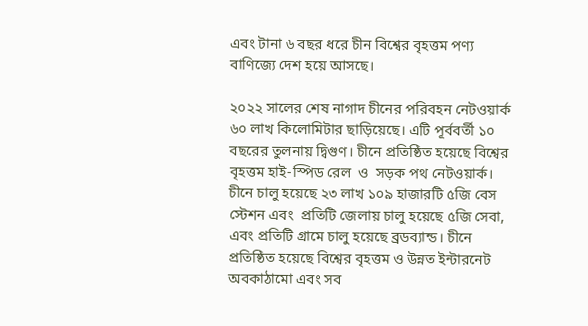এবং টানা ৬ বছর ধরে চীন বিশ্বের বৃহত্তম পণ্য বাণিজ্যে দেশ হয়ে আসছে।

২০২২ সালের শেষ নাগাদ চীনের পরিবহন নেটওয়ার্ক ৬০ লাখ কিলোমিটার ছাড়িয়েছে। এটি পূর্ববর্তী ১০ বছরের তুলনায় দ্বিগুণ। চীনে প্রতিষ্ঠিত হয়েছে বিশ্বের বৃহত্তম হাই-স্পিড রেল  ও  সড়ক পথ নেটওয়ার্ক। চীনে চালু হয়েছে ২৩ লাখ ১০৯ হাজারটি ৫জি বেস স্টেশন এবং  প্রতিটি জেলায় চালু হয়েছে ৫জি সেবা, এবং প্রতিটি গ্রামে চালু হয়েছে ব্রডব্যান্ড। চীনে প্রতিষ্ঠিত হয়েছে বিশ্বের বৃহত্তম ও উন্নত ইন্টারনেট অবকাঠামো এবং সব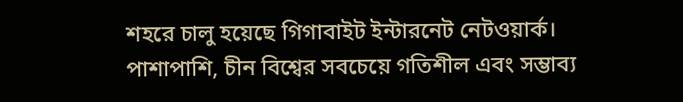শহরে চালু হয়েছে গিগাবাইট ইন্টারনেট নেটওয়ার্ক। পাশাপাশি, চীন বিশ্বের সবচেয়ে গতিশীল এবং সম্ভাব্য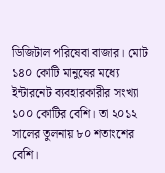ডিজিটাল পরিষেবা বাজার। মোট ১৪০ কোটি মানুষের মধ্যে ইন্টারনেট ব্যবহারকারীর সংখ্যা ১০০ কোটির বেশি। তা ২০১২ সালের তুলনায় ৮০ শতাংশের বেশি।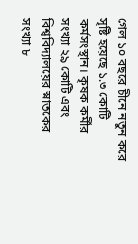গেল ১০ বছরে চীনে নতুন করে সৃষ্টি হয়েছে ১.৩ কোটি কর্মসংস্থান। কৃষক কর্মীর সংখ্যা ২৯ কোটি এবং বিশ্ববিদ্যালয়ের স্নাতকের সংখ্যা ৮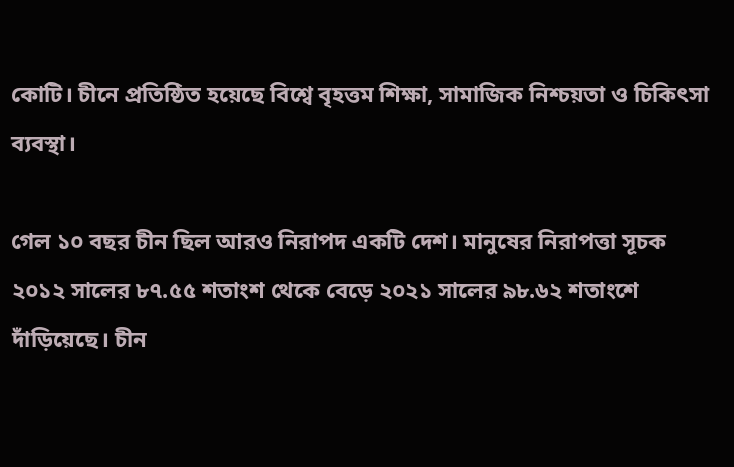কোটি। চীনে প্রতিষ্ঠিত হয়েছে বিশ্বে বৃহত্তম শিক্ষা, সামাজিক নিশ্চয়তা ও চিকিৎসা ব্যবস্থা।

গেল ১০ বছর চীন ছিল আরও নিরাপদ একটি দেশ। মানুষের নিরাপত্তা সূচক ২০১২ সালের ৮৭.৫৫ শতাংশ থেকে বেড়ে ২০২১ সালের ৯৮.৬২ শতাংশে দাঁড়িয়েছে। চীন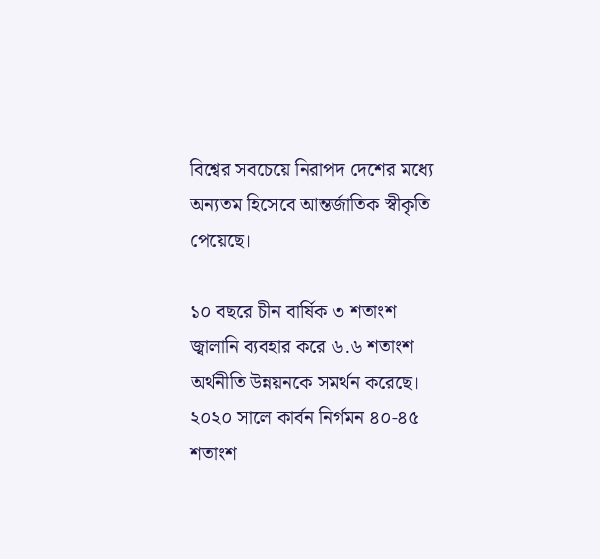বিশ্বের সবচেয়ে নিরাপদ দেশের মধ্যে অন্যতম হিসেবে আন্তর্জাতিক স্বীকৃতি পেয়েছে।

১০ বছরে চীন বার্ষিক ৩ শতাংশ জ্বালানি ব্যবহার করে ৬.৬ শতাংশ অর্থনীতি উন্নয়নকে সমর্থন করেছে। ২০২০ সালে কার্বন নির্গমন ৪০-৪৫ শতাংশ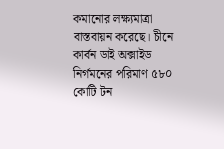কমানোর লক্ষ্যমাত্রা বাস্তবায়ন করেছে। চীনে কার্বন ডাই অক্সাইড নির্গমনের পরিমাণ ৫৮০ কোটি টন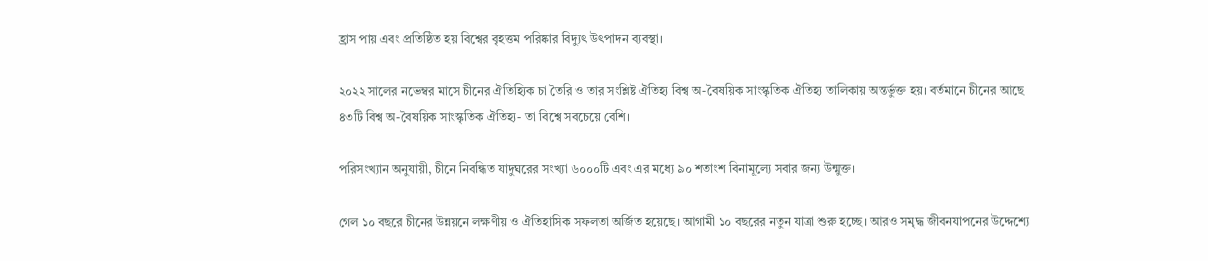হ্রাস পায় এবং প্রতিষ্ঠিত হয় বিশ্বের বৃহত্তম পরিষ্কার বিদ্যুৎ উৎপাদন ব্যবস্থা।

২০২২ সালের নভেম্বর মাসে চীনের ঐতিহ্যিক চা তৈরি ও তার সংশ্লিষ্ট ঐতিহ্য বিশ্ব অ-বৈষয়িক সাংস্কৃতিক ঐতিহ্য তালিকায় অন্তর্ভুক্ত হয়। বর্তমানে চীনের আছে ৪৩টি বিশ্ব অ-বৈষয়িক সাংস্কৃতিক ঐতিহ্য- তা বিশ্বে সবচেয়ে বেশি।

পরিসংখ্যান অনুযায়ী, চীনে নিবন্ধিত যাদুঘরের সংখ্যা ৬০০০টি এবং এর মধ্যে ৯০ শতাংশ বিনামূল্যে সবার জন্য উন্মুক্ত।

গেল ১০ বছরে চীনের উন্নয়নে লক্ষণীয় ও ঐতিহাসিক সফলতা অর্জিত হয়েছে। আগামী ১০ বছরের নতুন যাত্রা শুরু হচ্ছে। আরও সমৃদ্ধ জীবনযাপনের উদ্দেশ্যে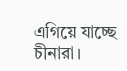এগিয়ে যাচ্ছে চীনারা।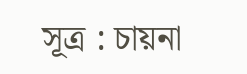সূত্র : চায়না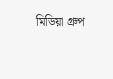মিডিয়া গ্রুপ